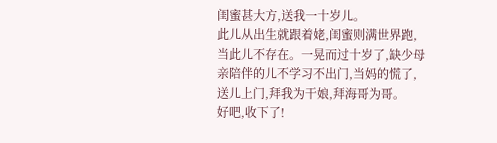闺蜜甚大方,送我一十岁儿。
此儿从出生就跟着姥,闺蜜则满世界跑,当此儿不存在。一晃而过十岁了,缺少母亲陪伴的儿不学习不出门,当妈的慌了,送儿上门,拜我为干娘,拜海哥为哥。
好吧,收下了!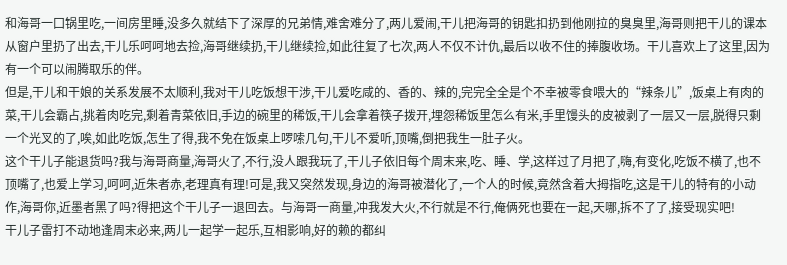和海哥一囗锅里吃,一间房里睡,没多久就结下了深厚的兄弟情,难舍难分了,两儿爱闹,干儿把海哥的钥匙扣扔到他刚拉的臭臭里,海哥则把干儿的课本从窗户里扔了出去,干儿乐呵呵地去捡,海哥继续扔,干儿继续捡,如此往复了七次,两人不仅不计仇,最后以收不住的捧腹收场。干儿喜欢上了这里,因为有一个可以闹腾取乐的伴。
但是,干儿和干娘的关系发展不太顺利,我对干儿吃饭想干涉,干儿爱吃咸的、香的、辣的,完完全全是个不幸被零食喂大的“辣条儿”,饭桌上有肉的菜,干儿会霸占,挑着肉吃完,剩着青菜依旧,手边的碗里的稀饭,干儿会拿着筷子拨开,埋怨稀饭里怎么有米,手里馒头的皮被剥了一层又一层,脱得只剩一个光叉的了,唉,如此吃饭,怎生了得,我不免在饭桌上啰嗦几句,干儿不爱听,顶嘴,倒把我生一肚子火。
这个干儿子能退货吗?我与海哥商量,海哥火了,不行,没人跟我玩了,干儿子依旧每个周末来,吃、睡、学,这样过了月把了,嗨,有变化,吃饭不横了,也不顶嘴了,也爱上学习,呵呵,近朱者赤,老理真有理!可是,我又突然发现,身边的海哥被潜化了,一个人的时候,竟然含着大拇指吃,这是干儿的特有的小动作,海哥你,近墨者黑了吗?得把这个干儿子一退回去。与海哥一商量,冲我发大火,不行就是不行,俺俩死也要在一起,天哪,拆不了了,接受现实吧!
干儿子雷打不动地逢周末必来,两儿一起学一起乐,互相影响,好的赖的都纠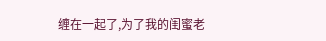缠在一起了,为了我的闺蜜老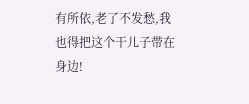有所依,老了不发愁,我也得把这个干儿子带在身边!